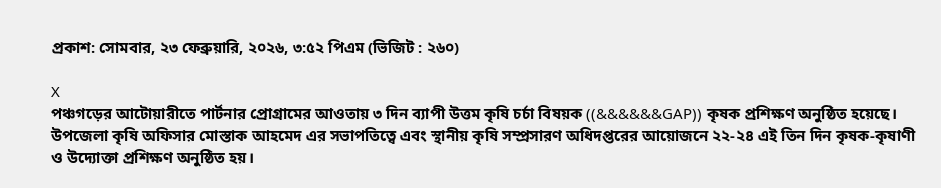প্রকাশ: সোমবার, ২৩ ফেব্রুয়ারি, ২০২৬, ৩:৫২ পিএম (ভিজিট : ২৬০)

X
পঞ্চগড়ের আটোয়ারীতে পার্টনার প্রোগ্রামের আওতায় ৩ দিন ব্যাপী উত্তম কৃষি চর্চা বিষয়ক ((&&&&&&GAP)) কৃষক প্রশিক্ষণ অনুষ্ঠিত হয়েছে।
উপজেলা কৃষি অফিসার মোস্তাক আহমেদ এর সভাপতিত্বে এবং স্থানীয় কৃষি সম্প্রসারণ অধিদপ্তরের আয়োজনে ২২-২৪ এই তিন দিন কৃষক-কৃষাণী ও উদ্যোক্তা প্রশিক্ষণ অনুষ্ঠিত হয়।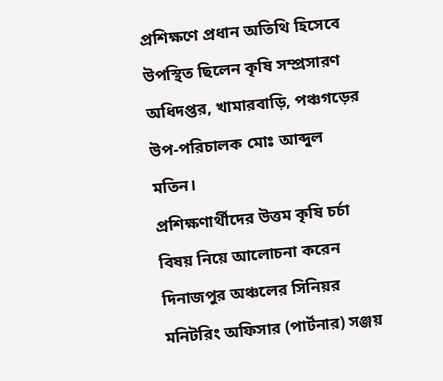প্রশিক্ষণে প্রধান অতিথি হিসেবে উপস্থিত ছিলেন কৃষি সম্প্রসারণ অধিদপ্তর, খামারবাড়ি, পঞ্চগড়ের উপ-পরিচালক মোঃ আব্দুল মতিন।
প্রশিক্ষণার্থীদের উত্তম কৃষি চর্চা বিষয় নিয়ে আলোচনা করেন দিনাজপুর অঞ্চলের সিনিয়র মনিটরিং অফিসার (পার্টনার) সঞ্জয়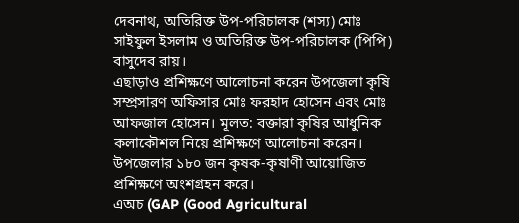দেবনাথ, অতিরিক্ত উপ-পরিচালক (শস্য) মোঃ সাইফুল ইসলাম ও অতিরিক্ত উপ-পরিচালক (পিপি) বাসুদেব রায়।
এছাড়াও প্রশিক্ষণে আলোচনা করেন উপজেলা কৃষি সম্প্রসারণ অফিসার মোঃ ফরহাদ হোসেন এবং মোঃ আফজাল হোসেন। মূলত: বক্তারা কৃষির আধুনিক কলাকৌশল নিয়ে প্রশিক্ষণে আলোচনা করেন। উপজেলার ১৮০ জন কৃষক-কৃষাণী আয়োজিত প্রশিক্ষণে অংশগ্রহন করে।
এঅচ (GAP (Good Agricultural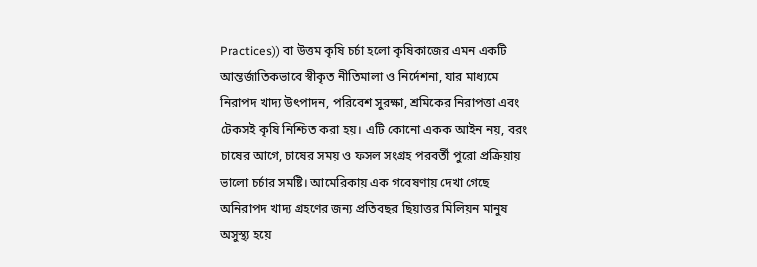Practices)) বা উত্তম কৃষি চর্চা হলো কৃষিকাজের এমন একটি আন্তর্জাতিকভাবে স্বীকৃত নীতিমালা ও নির্দেশনা, যার মাধ্যমে নিরাপদ খাদ্য উৎপাদন, পরিবেশ সুরক্ষা, শ্রমিকের নিরাপত্তা এবং টেকসই কৃষি নিশ্চিত করা হয়। এটি কোনো একক আইন নয়, বরং চাষের আগে, চাষের সময় ও ফসল সংগ্রহ পরবর্তী পুরো প্রক্রিয়ায় ভালো চর্চার সমষ্টি। আমেরিকায় এক গবেষণায় দেখা গেছে অনিরাপদ খাদ্য গ্রহণের জন্য প্রতিবছর ছিয়াত্তর মিলিয়ন মানুষ অসুস্থ্য হয়ে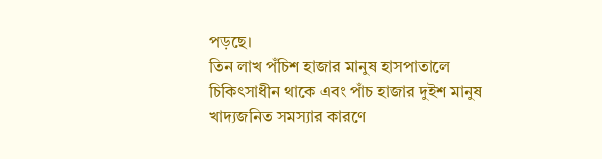পড়ছে।
তিন লাখ পঁচিশ হাজার মানুষ হাসপাতালে চিকিৎসাধীন থাকে এবং পাঁচ হাজার দুইশ মানুষ খাদ্যজনিত সমস্যার কারণে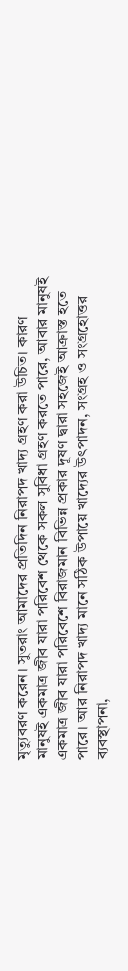মৃত্যুবরণ করেন। সুতরাং আমাদের প্রতিদিন নিরাপদ খাদ্য গ্রহণ করা উচিত। কারণ মানুষই একমাত্র জীব যারা পরিবেশ থেকে সকল সুবিধা গ্রহণ করতে পারে, আবার মানুষই একমাত্র জীব যারা পরিবেশে বিরাজমান বিভিন্ন প্রকার দূষণ দ্বারা সহজেই আক্রাস্ত হতে পারে। আর নিরাপদ খাদ্য মানে সঠিক উপায়ে খাদ্যের উৎপাদন, সংগ্রহ ও সংগ্রহোত্তর ব্যবস্থাপনা,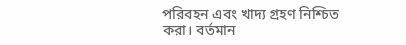পরিবহন এবং খাদ্য গ্রহণ নিশ্চিত করা। বর্তমান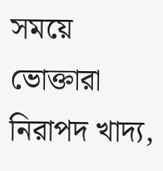সময়ে ভোক্তারা নিরাপদ খাদ্য,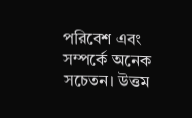পরিবেশ এবং সম্পর্কে অনেক সচেতন। উত্তম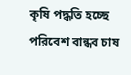কৃষি পদ্ধতি হচ্ছে পরিবেশ বান্ধব চাষ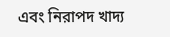এবং নিরাপদ খাদ্য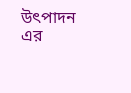উৎপাদন এর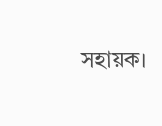সহায়ক।